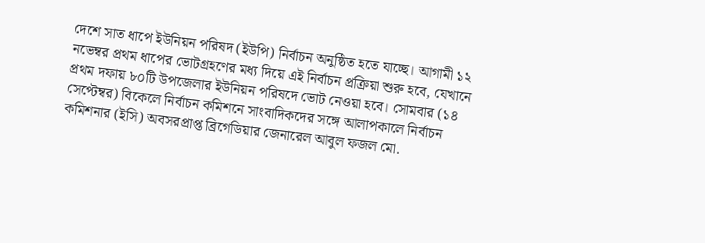দেশে সাত ধাপে ইউনিয়ন পরিষদ (ইউপি) নির্বাচন অনুষ্ঠিত হতে যাচ্ছে। আগামী ১২ নভেম্বর প্রথম ধাপের ভোটগ্রহণের মধ্য দিয়ে এই নির্বাচন প্রক্রিয়া শুরু হবে, যেখানে প্রথম দফায় ৮০টি উপজেলার ইউনিয়ন পরিষদে ভোট নেওয়া হবে। সোমবার (১৪ সেপ্টেম্বর) বিকেলে নির্বাচন কমিশনে সাংবাদিকদের সঙ্গে আলাপকালে নির্বাচন কমিশনার (ইসি) অবসরপ্রাপ্ত ব্রিগেডিয়ার জেনারেল আবুল ফজল মো.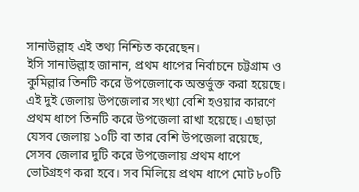সানাউল্লাহ এই তথ্য নিশ্চিত করেছেন।
ইসি সানাউল্লাহ জানান, প্রথম ধাপের নির্বাচনে চট্টগ্রাম ও কুমিল্লার তিনটি করে উপজেলাকে অন্তর্ভুক্ত করা হয়েছে। এই দুই জেলায় উপজেলার সংখ্যা বেশি হওয়ার কারণে প্রথম ধাপে তিনটি করে উপজেলা রাখা হয়েছে। এছাড়া যেসব জেলায় ১০টি বা তার বেশি উপজেলা রয়েছে, সেসব জেলার দুটি করে উপজেলায় প্রথম ধাপে ভোটগ্রহণ করা হবে। সব মিলিয়ে প্রথম ধাপে মোট ৮০টি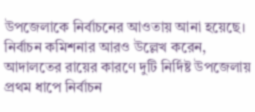উপজেলাকে নির্বাচনের আওতায় আনা হয়েছে।
নির্বাচন কমিশনার আরও উল্লেখ করেন, আদালতের রায়ের কারণে দুটি নির্দিষ্ট উপজেলায় প্রথম ধাপে নির্বাচন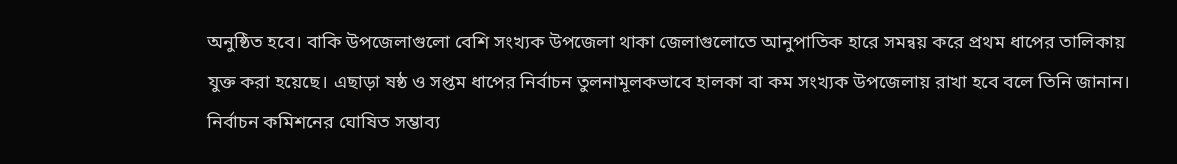অনুষ্ঠিত হবে। বাকি উপজেলাগুলো বেশি সংখ্যক উপজেলা থাকা জেলাগুলোতে আনুপাতিক হারে সমন্বয় করে প্রথম ধাপের তালিকায় যুক্ত করা হয়েছে। এছাড়া ষষ্ঠ ও সপ্তম ধাপের নির্বাচন তুলনামূলকভাবে হালকা বা কম সংখ্যক উপজেলায় রাখা হবে বলে তিনি জানান।
নির্বাচন কমিশনের ঘোষিত সম্ভাব্য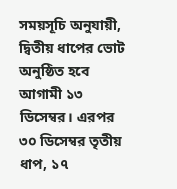সময়সূচি অনুযায়ী, দ্বিতীয় ধাপের ভোট অনুষ্ঠিত হবে আগামী ১৩ ডিসেম্বর। এরপর ৩০ ডিসেম্বর তৃতীয় ধাপ, ১৭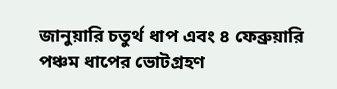জানুয়ারি চতুর্থ ধাপ এবং ৪ ফেব্রুয়ারি পঞ্চম ধাপের ভোটগ্রহণ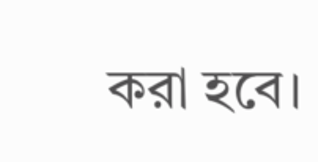করা হবে।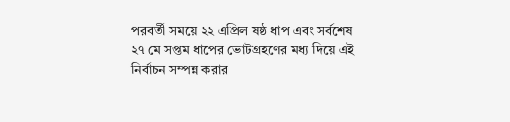পরবর্তী সময়ে ২২ এপ্রিল ষষ্ঠ ধাপ এবং সর্বশেষ ২৭ মে সপ্তম ধাপের ভোটগ্রহণের মধ্য দিয়ে এই নির্বাচন সম্পন্ন করার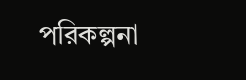পরিকল্পনা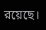রয়েছে।